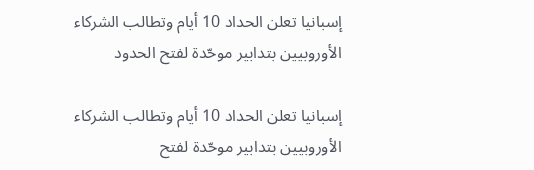إسبانيا تعلن الحداد 10 أيام وتطالب الشركاء الأوروبيين بتدابير موحّدة لفتح الحدود

إسبانيا تعلن الحداد 10 أيام وتطالب الشركاء الأوروبيين بتدابير موحّدة لفتح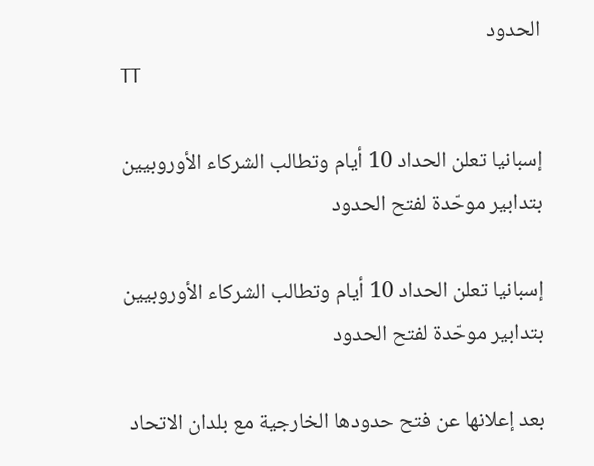الحدود
TT

إسبانيا تعلن الحداد 10 أيام وتطالب الشركاء الأوروبيين بتدابير موحّدة لفتح الحدود

إسبانيا تعلن الحداد 10 أيام وتطالب الشركاء الأوروبيين بتدابير موحّدة لفتح الحدود

بعد إعلانها عن فتح حدودها الخارجية مع بلدان الاتحاد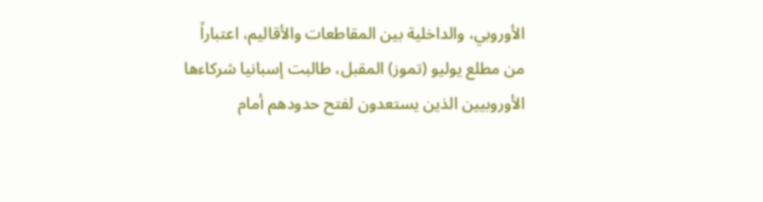الأوروبي، والداخلية بين المقاطعات والأقاليم، اعتباراً من مطلع يوليو (تموز) المقبل، طالبت إسبانيا شركاءها الأوروبيين الذين يستعدون لفتح حدودهم أمام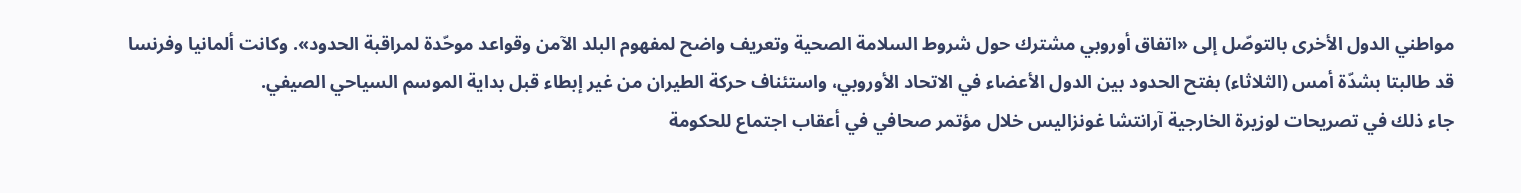مواطني الدول الأخرى بالتوصّل إلى «اتفاق أوروبي مشترك حول شروط السلامة الصحية وتعريف واضح لمفهوم البلد الآمن وقواعد موحّدة لمراقبة الحدود». وكانت ألمانيا وفرنسا قد طالبتا بشدّة أمس (الثلاثاء) بفتح الحدود بين الدول الأعضاء في الاتحاد الأوروبي، واستئناف حركة الطيران من غير إبطاء قبل بداية الموسم السياحي الصيفي.
جاء ذلك في تصريحات لوزيرة الخارجية آرانتشا غونزاليس خلال مؤتمر صحافي في أعقاب اجتماع للحكومة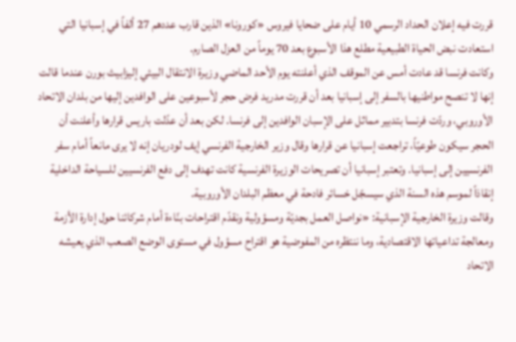قررت فيه إعلان الحداد الرسمي 10 أيام على ضحايا فيروس «كورونا» الذين قارب عددهم 27 ألفاً في إسبانيا التي استعادت نبض الحياة الطبيعية مطلع هذا الأسبوع بعد 70 يوماً من العزل الصارم.
وكانت فرنسا قد عادت أمس عن الموقف الذي أعلنته يوم الأحد الماضي وزيرة الانتقال البيئي إليزابيث بورن عندما قالت إنها لا تنصح مواطنيها بالسفر إلى إسبانيا بعد أن قررت مدريد فرض حجر لأسبوعين على الوافدين إليها من بلدان الاتحاد الأوروبي، وردّت فرنسا بتدبير مماثل على الإسبان الوافدين إلى فرنسا. لكن بعد أن عدّلت باريس قرارها وأعلنت أن الحجر سيكون طوعيّاً، تراجعت إسبانيا عن قرارها وقال وزير الخارجية الفرنسي إيف لودريان إنه لا يرى مانعاً أمام سفر الفرنسيين إلى إسبانيا. وتعتبر إسبانيا أن تصريحات الوزيرة الفرنسية كانت تهدف إلى دفع الفرنسيين للسياحة الداخلية إنقاذاً لموسم هذه السنة الذي سيسجّل خسائر فادحة في معظم البلدان الأوروبية.
وقالت وزيرة الخارجية الإسبانية: «نواصل العمل بجديّة ومسؤولية ونقدّم اقتراحات بنّاءة أمام شركائنا حول إدارة الأزمة ومعالجة تداعياتها الاقتصادية، وما ننتظره من المفوضية هو اقتراح مسؤول في مستوى الوضع الصعب الذي يعيشه الاتحاد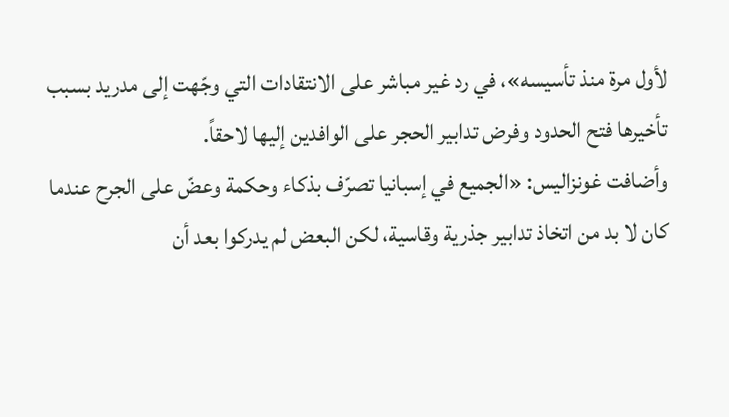لأول مرة منذ تأسيسه»، في رد غير مباشر على الانتقادات التي وجّهت إلى مدريد بسبب تأخيرها فتح الحدود وفرض تدابير الحجر على الوافدين إليها لاحقاً.
وأضافت غونزاليس: «الجميع في إسبانيا تصرّف بذكاء وحكمة وعضّ على الجرح عندما كان لا بد من اتخاذ تدابير جذرية وقاسية، لكن البعض لم يدركوا بعد أن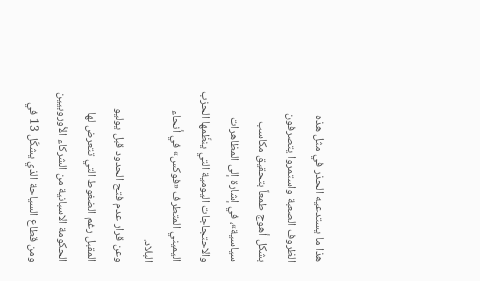هذا ما يستدعيه الحذر في مثل هذه الظروف الصعبة واستمروا يتصرفون بشكل أهوج طمعاً بتحقيق مكاسب سياسية»، في إشارة إلى المظاهرات والاحتجاجات اليومية التي ينظّمها الحزب اليميني المتطرف «فوكس» في أنحاء البلاد.
وعن قرار عدم فتح الحدود قبل يوليو المقبل رغم الضغوط التي تتعرض لها الحكومة الاسبانية من الشركاء الأوروبيين ومن قطاع السياحة الذي يشكّل 13 في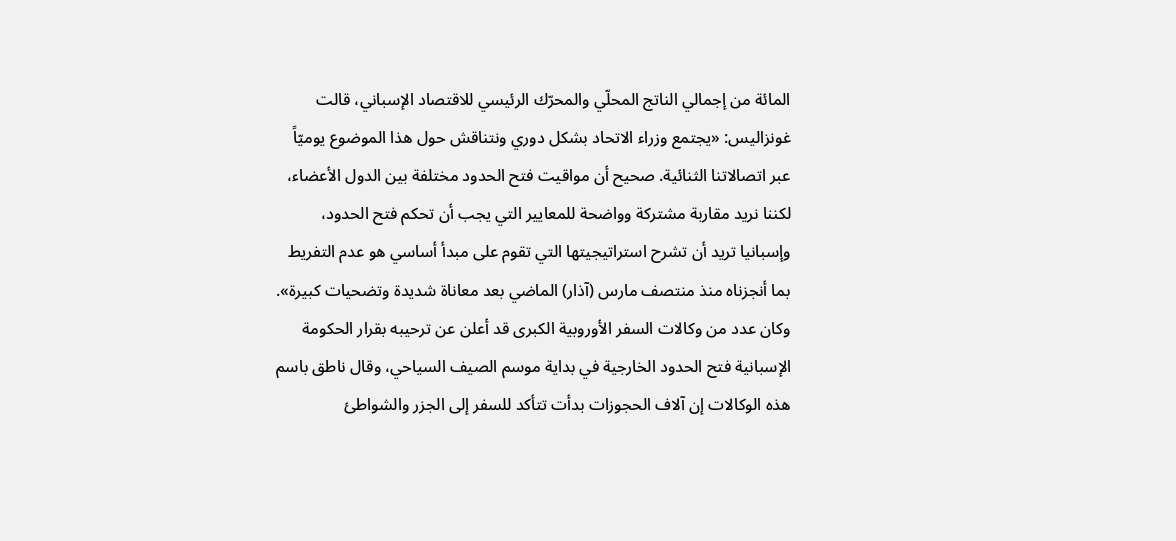المائة من إجمالي الناتج المحلّي والمحرّك الرئيسي للاقتصاد الإسباني، قالت غونزاليس: «يجتمع وزراء الاتحاد بشكل دوري ونتناقش حول هذا الموضوع يوميّاً عبر اتصالاتنا الثنائية. صحيح أن مواقيت فتح الحدود مختلفة بين الدول الأعضاء، لكننا نريد مقاربة مشتركة وواضحة للمعايير التي يجب أن تحكم فتح الحدود، وإسبانيا تريد أن تشرح استراتيجيتها التي تقوم على مبدأ أساسي هو عدم التفريط بما أنجزناه منذ منتصف مارس (آذار) الماضي بعد معاناة شديدة وتضحيات كبيرة».
وكان عدد من وكالات السفر الأوروبية الكبرى قد أعلن عن ترحيبه بقرار الحكومة الإسبانية فتح الحدود الخارجية في بداية موسم الصيف السياحي، وقال ناطق باسم هذه الوكالات إن آلاف الحجوزات بدأت تتأكد للسفر إلى الجزر والشواطئ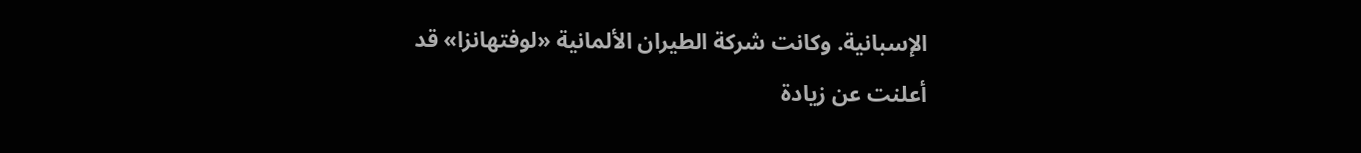الإسبانية. وكانت شركة الطيران الألمانية «لوفتهانزا» قد أعلنت عن زيادة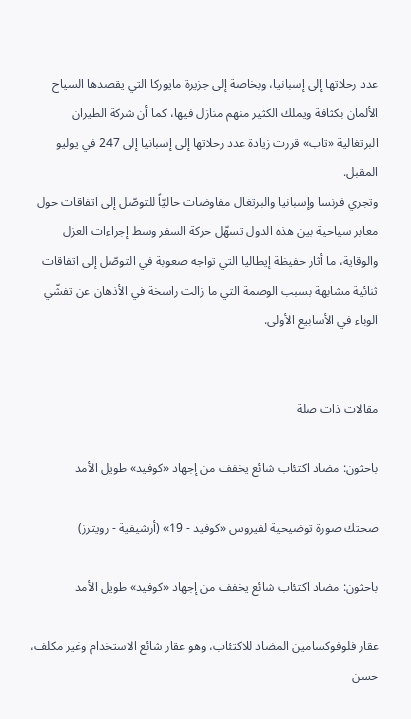عدد رحلاتها إلى إسبانيا، وبخاصة إلى جزيرة مايوركا التي يقصدها السياح الألمان بكثافة ويملك الكثير منهم منازل فيها، كما أن شركة الطيران البرتغالية «تاب» قررت زيادة عدد رحلاتها إلى إسبانيا إلى 247 في يوليو المقبل.
وتجري فرنسا وإسبانيا والبرتغال مفاوضات حاليّاً للتوصّل إلى اتفاقات حول معابر سياحية بين هذه الدول تسهّل حركة السفر وسط إجراءات العزل والوقاية، ما أثار حفيظة إيطاليا التي تواجه صعوبة في التوصّل إلى اتفاقات ثنائية مشابهة بسبب الوصمة التي ما زالت راسخة في الأذهان عن تفشّي الوباء في الأسابيع الأولى.


مقالات ذات صلة

باحثون: مضاد اكتئاب شائع يخفف من إجهاد «كوفيد» طويل الأمد

صحتك صورة توضيحية لفيروس «كوفيد - 19» (أرشيفية - رويترز)

باحثون: مضاد اكتئاب شائع يخفف من إجهاد «كوفيد» طويل الأمد

عقار فلوفوكسامين المضاد للاكتئاب، وهو عقار شائع الاستخدام وغير مكلف، حسن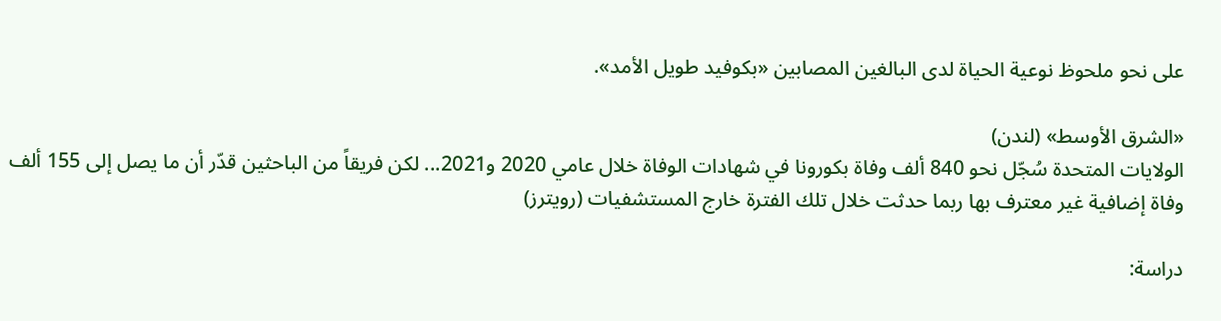على نحو ملحوظ نوعية الحياة لدى البالغين المصابين «بكوفيد طويل الأمد».

«الشرق الأوسط» (لندن)
الولايات المتحدة سُجّل نحو 840 ألف وفاة بكورونا في شهادات الوفاة خلال عامي 2020 و2021... لكن فريقاً من الباحثين قدّر أن ما يصل إلى 155 ألف وفاة إضافية غير معترف بها ربما حدثت خلال تلك الفترة خارج المستشفيات (رويترز)

دراسة: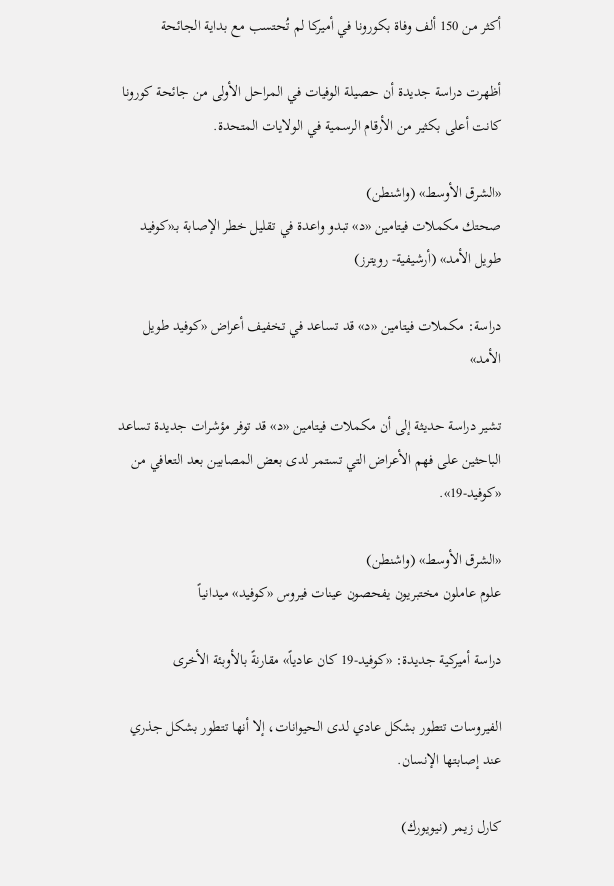أكثر من 150 ألف وفاة بكورونا في أميركا لم تُحتسب مع بداية الجائحة

أظهرت دراسة جديدة أن حصيلة الوفيات في المراحل الأولى من جائحة كورونا كانت أعلى بكثير من الأرقام الرسمية في الولايات المتحدة.

«الشرق الأوسط» (واشنطن)
صحتك مكملات فيتامين «د» تبدو واعدة في تقليل خطر الإصابة بـ«كوفيد طويل الأمد» (أرشيفية- رويترز)

دراسة: مكملات فيتامين «د» قد تساعد في تخفيف أعراض «كوفيد طويل الأمد»

تشير دراسة حديثة إلى أن مكملات فيتامين «د» قد توفر مؤشرات جديدة تساعد الباحثين على فهم الأعراض التي تستمر لدى بعض المصابين بعد التعافي من «كوفيد-19».

«الشرق الأوسط» (واشنطن)
علوم عاملون مختبريون يفحصون عينات فيروس «كوفيد» ميدانياً

دراسة أميركية جديدة: «كوفيد-19 كان عادياً» مقارنةً بالأوبئة الأخرى

الفيروسات تتطور بشكل عادي لدى الحيوانات، إلا أنها تتطور بشكل جذري عند إصابتها الإنسان.

كارل زيمر (نيويورك)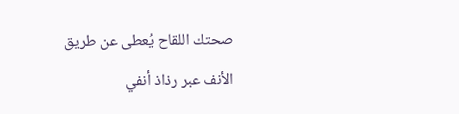صحتك اللقاح يُعطى عن طريق الأنف عبر رذاذ أنفي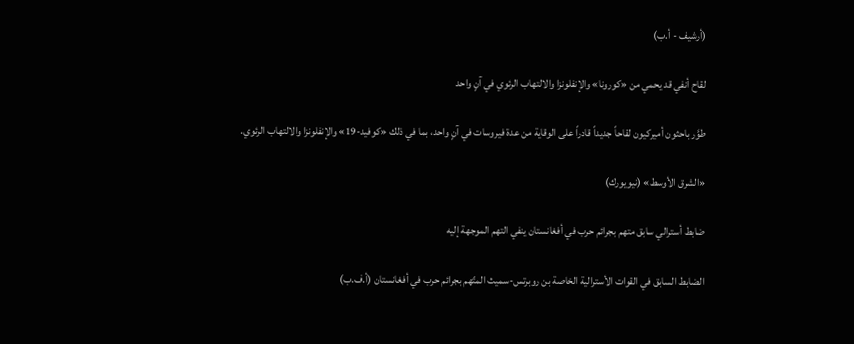(أرشيف - أ.ب)

لقاح أنفي قد يحمي من «كورونا» والإنفلونزا والالتهاب الرئوي في آنٍ واحد

طوَّر باحثون أميركيون لقاحاً جديداً قادراً على الوقاية من عدة فيروسات في آنٍ واحد، بما في ذلك «كوفيد-19» والإنفلونزا والالتهاب الرئوي.

«الشرق الأوسط» (نيويورك)

ضابط أسترالي سابق متهم بجرائم حرب في أفغانستان ينفي التهم الموجهة إليه

الضابط السابق في القوات الأسترالية الخاصة بن روبرتس-سميث المتّهم بجرائم حرب في أفغانستان (أ.ف.ب)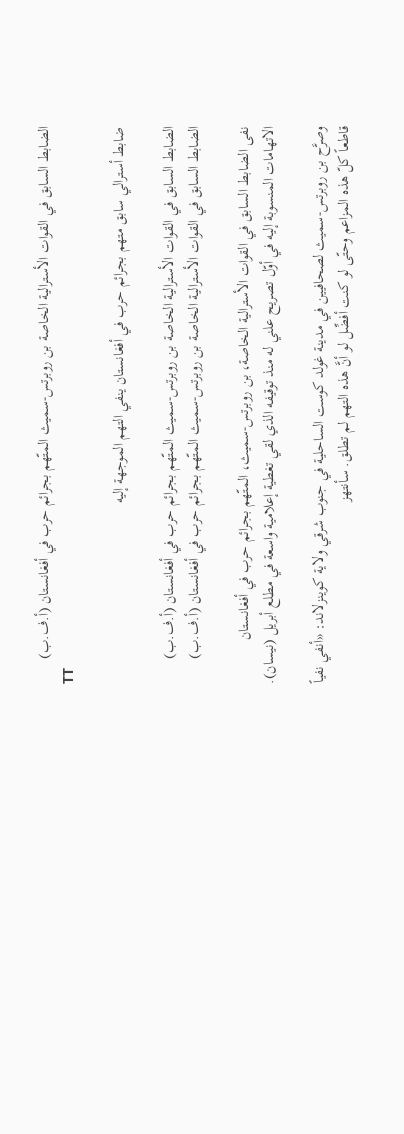الضابط السابق في القوات الأسترالية الخاصة بن روبرتس-سميث المتّهم بجرائم حرب في أفغانستان (أ.ف.ب)
TT

ضابط أسترالي سابق متهم بجرائم حرب في أفغانستان ينفي التهم الموجهة إليه

الضابط السابق في القوات الأسترالية الخاصة بن روبرتس-سميث المتّهم بجرائم حرب في أفغانستان (أ.ف.ب)
الضابط السابق في القوات الأسترالية الخاصة بن روبرتس-سميث المتّهم بجرائم حرب في أفغانستان (أ.ف.ب)

نفى الضابط السابق في القوات الأسترالية الخاصة، بن روبرتس-سميث، المتّهم بجرائم حرب في أفغانستان الاتهامات المنسوبة إليه في أوّل تصريح علني له منذ توقيفه الذي لقي تغطية إعلامية واسعة في مطلع أبريل (نيسان).

وصرَّح بن روبرتس-سميث لصحافيين في مدينة غولد كوست الساحلية في جنوب شرقي ولاية كوينزلاند: «أنفي نفياً قاطعاً كلّ هذه المزاعم وحتّى لو كنت أفضِّل لو أنَّ هذه التهم لم تطلق. سأنتهز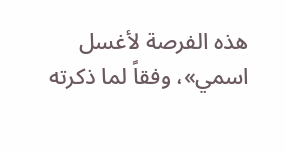هذه الفرصة لأغسل اسمي»، وفقاً لما ذكرته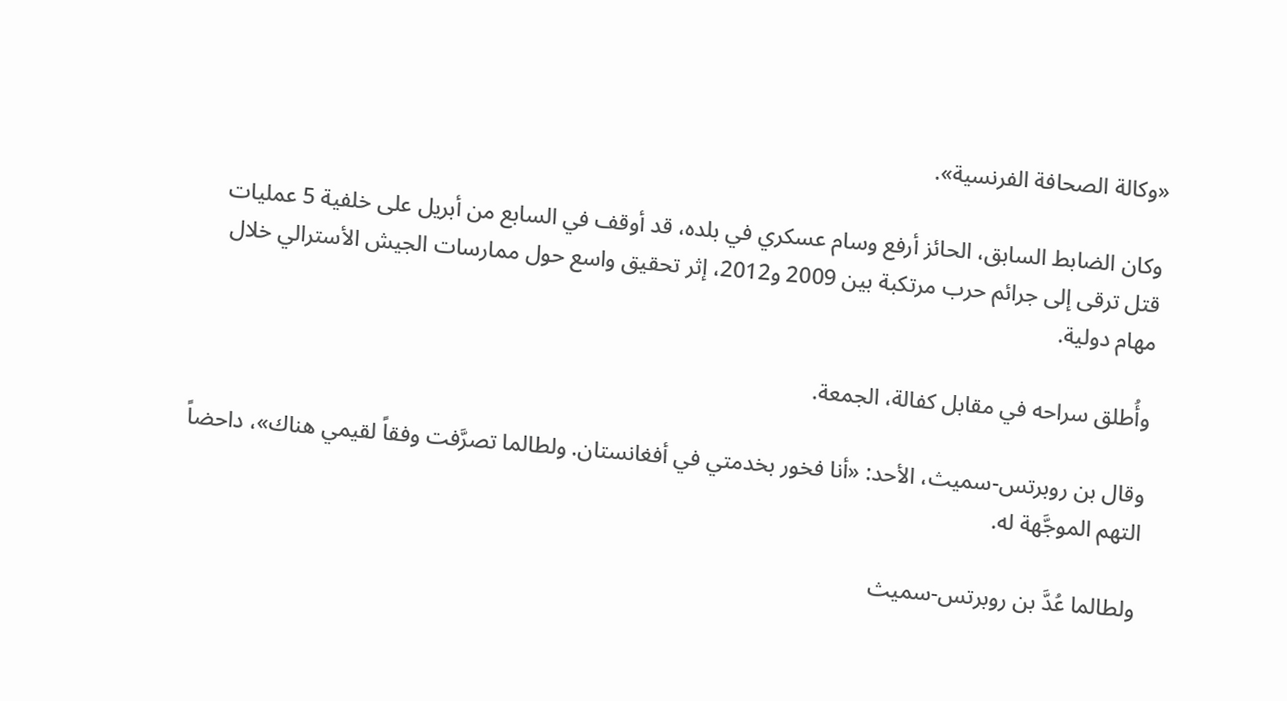«وكالة الصحافة الفرنسية».

وكان الضابط السابق، الحائز أرفع وسام عسكري في بلده، قد أوقف في السابع من أبريل على خلفية 5 عمليات قتل ترقى إلى جرائم حرب مرتكبة بين 2009 و2012، إثر تحقيق واسع حول ممارسات الجيش الأسترالي خلال مهام دولية.

وأُطلق سراحه في مقابل كفالة، الجمعة.

وقال بن روبرتس-سميث، الأحد: «أنا فخور بخدمتي في أفغانستان. ولطالما تصرَّفت وفقاً لقيمي هناك»، داحضاً التهم الموجَّهة له.

ولطالما عُدَّ بن روبرتس-سميث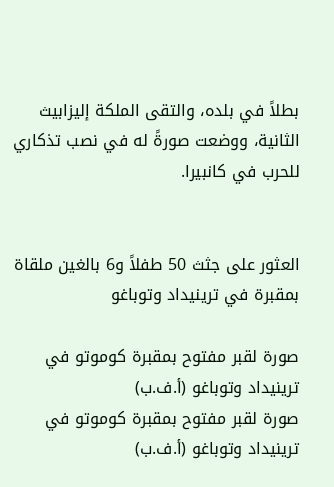بطلاً في بلده، والتقى الملكة إليزابيث الثانية، ووضعت صورةً له في نصب تذكاري للحرب في كانبيرا.


العثور على جثث 50 طفلاً و6 بالغين ملقاة بمقبرة في ترينيداد وتوباغو

صورة لقبر مفتوح بمقبرة كوموتو في ترينيداد وتوباغو (أ.ف.ب)
صورة لقبر مفتوح بمقبرة كوموتو في ترينيداد وتوباغو (أ.ف.ب)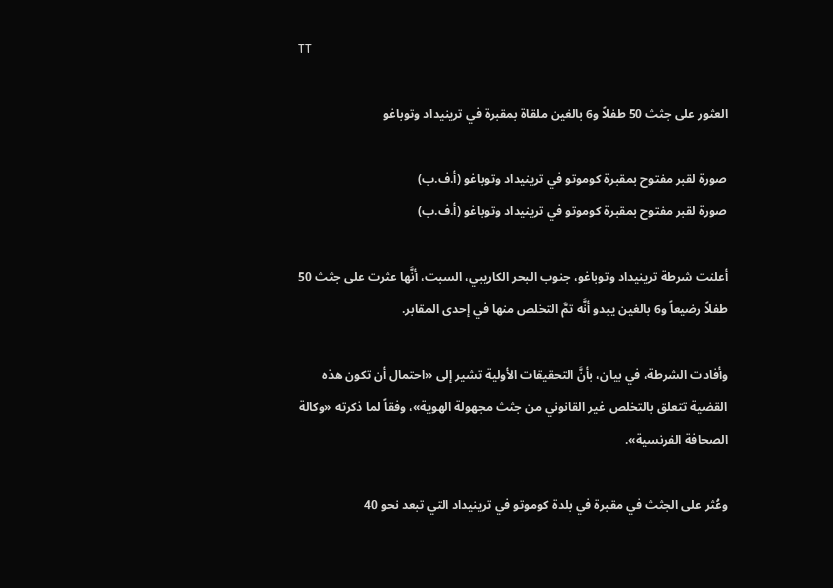TT

العثور على جثث 50 طفلاً و6 بالغين ملقاة بمقبرة في ترينيداد وتوباغو

صورة لقبر مفتوح بمقبرة كوموتو في ترينيداد وتوباغو (أ.ف.ب)
صورة لقبر مفتوح بمقبرة كوموتو في ترينيداد وتوباغو (أ.ف.ب)

أعلنت شرطة ترينيداد وتوباغو، جنوب البحر الكاريبي، السبت، أنَّها عثرت على جثث 50 طفلاً رضيعاً و6 بالغين يبدو أنَّه تمَّ التخلص منها في إحدى المقابر.

وأفادت الشرطة، في بيان، بأنَّ التحقيقات الأولية تشير إلى «احتمال أن تكون هذه القضية تتعلق بالتخلص غير القانوني من جثث مجهولة الهوية»، وفقاً لما ذكرته «وكالة الصحافة الفرنسية».

وعُثر على الجثث في مقبرة في بلدة كوموتو في ترينيداد التي تبعد نحو 40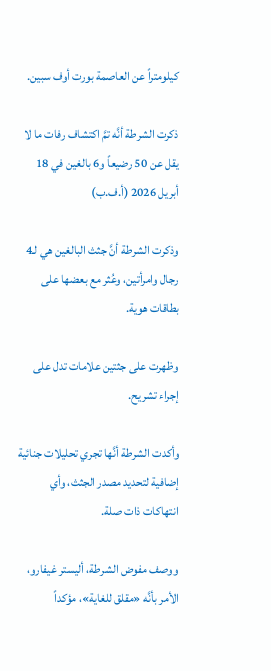كيلومتراً عن العاصمة بورت أوف سبين.

ذكرت الشرطة أنَّه تمَّ اكتشاف رفات ما لا يقل عن 50 رضيعاً و6 بالغين في 18 أبريل 2026 (أ.ف.ب)

وذكرت الشرطة أنَّ جثث البالغين هي لـ4 رجال وامرأتين، وعُثر مع بعضها على بطاقات هوية.

وظهرت على جثتين علامات تدل على إجراء تشريح.

وأكدت الشرطة أنَّها تجري تحليلات جنائية إضافية لتحديد مصدر الجثث، وأي انتهاكات ذات صلة.

ووصف مفوض الشرطة، أليستر غيفارو، الأمر بأنَّه «مقلق للغاية»، مؤكداً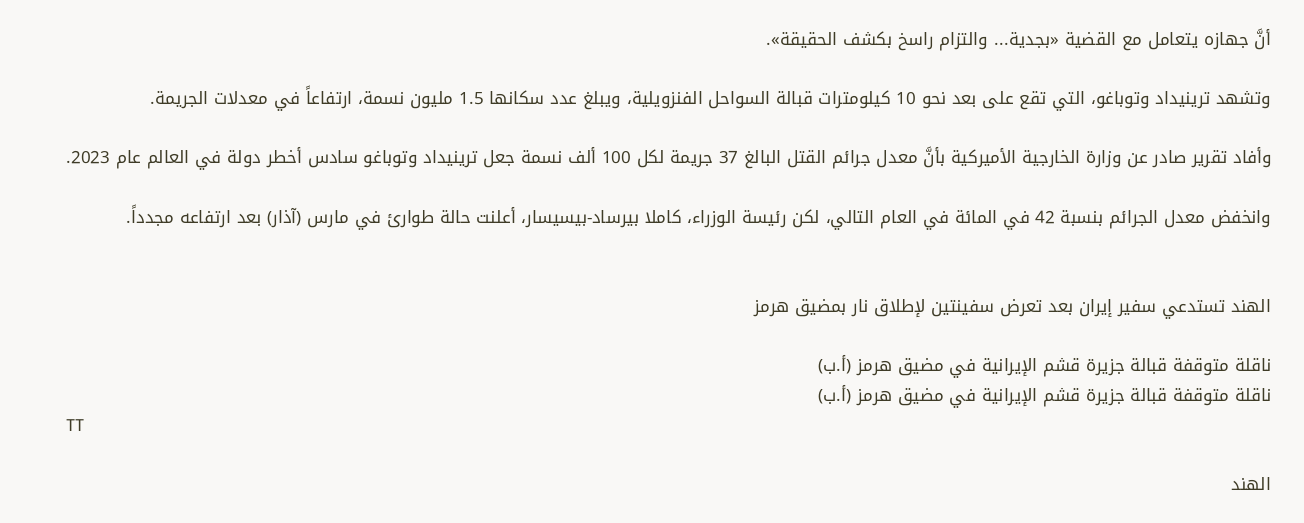أنَّ جهازه يتعامل مع القضية «بجدية... والتزام راسخ بكشف الحقيقة».

وتشهد ترينيداد وتوباغو، التي تقع على بعد نحو 10 كيلومترات قبالة السواحل الفنزويلية، ويبلغ عدد سكانها 1.5 مليون نسمة، ارتفاعاً في معدلات الجريمة.

وأفاد تقرير صادر عن وزارة الخارجية الأميركية بأنَّ معدل جرائم القتل البالغ 37 جريمة لكل 100 ألف نسمة جعل ترينيداد وتوباغو سادس أخطر دولة في العالم عام 2023.

وانخفض معدل الجرائم بنسبة 42 في المائة في العام التالي، لكن رئيسة الوزراء، كاملا بيرساد-بيسيسار، أعلنت حالة طوارئ في مارس (آذار) بعد ارتفاعه مجدداً.


الهند تستدعي سفير إيران بعد تعرض سفينتين لإطلاق نار بمضيق هرمز

ناقلة متوقفة قبالة جزيرة قشم الإيرانية في مضيق هرمز (أ.ب)
ناقلة متوقفة قبالة جزيرة قشم الإيرانية في مضيق هرمز (أ.ب)
TT

الهند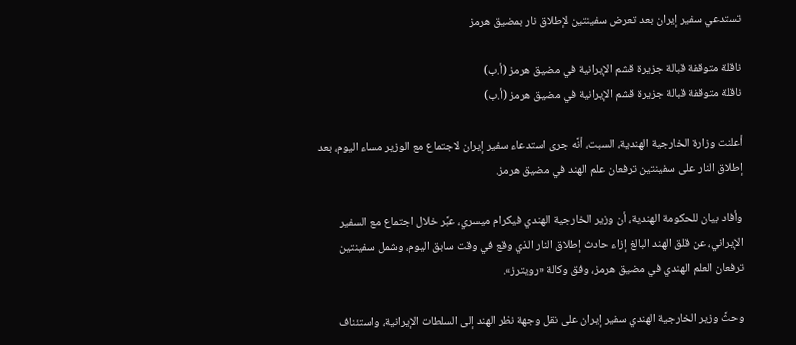تستدعي سفير إيران بعد تعرض سفينتين لإطلاق نار بمضيق هرمز

ناقلة متوقفة قبالة جزيرة قشم الإيرانية في مضيق هرمز (أ.ب)
ناقلة متوقفة قبالة جزيرة قشم الإيرانية في مضيق هرمز (أ.ب)

أعلنت وزارة الخارجية الهندية، السبت، أنَّه جرى استدعاء سفير إيران لاجتماع مع الوزير مساء اليوم، بعد إطلاق النار على سفينتين ترفعان علم الهند في مضيق هرمز.

وأفاد بيان للحكومة الهندية، أن وزير الخارجية الهندي فيكرام ميسري، عبَّر خلال اجتماع مع السفير الإيراني، عن قلق الهند ‌البالغ إزاء ‌حادث إطلاق النار الذي وقع في وقت سابق اليوم، وشمل سفينتين ترفعان العلم الهندي في مضيق هرمز، وفق وكالة «رويترز».

وحثَّ وزير الخارجية الهندي سفير إيران على نقل وجهة نظر الهند إلى السلطات الإيرانية، واستئناف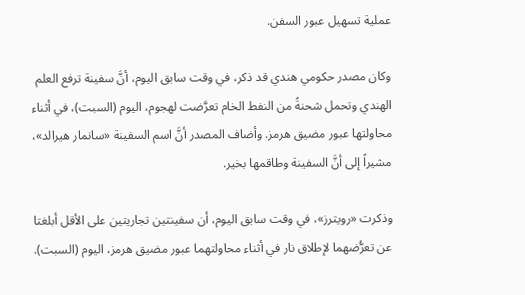عملية تسهيل عبور السفن.

وكان مصدر حكومي هندي قد ذكر، في وقت سابق اليوم، أنَّ سفينة ترفع العلم الهندي وتحمل شحنةً من النفط الخام تعرَّضت لهجوم، اليوم (السبت)، في أثناء محاولتها عبور مضيق هرمز. وأضاف المصدر أنَّ اسم السفينة «سانمار هيرالد»، مشيراً إلى أنَّ السفينة وطاقمها بخير.

وذكرت «رويترز»، في وقت سابق اليوم، أن سفينتين تجاريتين على الأقل أبلغتا عن تعرُّضهما لإطلاق نار في أثناء محاولتهما عبور مضيق هرمز، اليوم (السبت).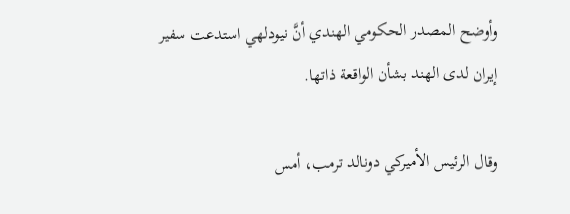وأوضح المصدر الحكومي الهندي أنَّ نيودلهي استدعت سفير إيران لدى الهند بشأن الواقعة ذاتها.

وقال الرئيس الأميركي دونالد ترمب، أمس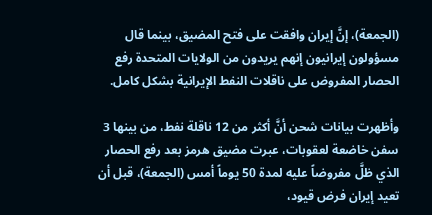(الجمعة)، إنَّ إيران وافقت على فتح المضيق، بينما قال مسؤولون إيرانيون إنهم يريدون من الولايات المتحدة رفع الحصار المفروض على ناقلات النفط الإيرانية بشكل كامل.

وأظهرت بيانات شحن أنَّ أكثر من 12 ناقلة نفط، من بينها 3 سفن خاضعة لعقوبات، عبرت مضيق هرمز بعد رفع الحصار الذي ظلَّ مفروضاً عليه لمدة 50 يوماً أمس (الجمعة)، قبل أن تعيد إيران فرض قيود،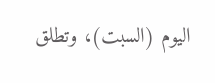اليوم (السبت)، وتطلق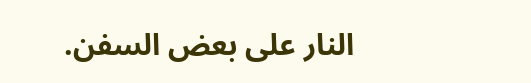النار على بعض السفن.